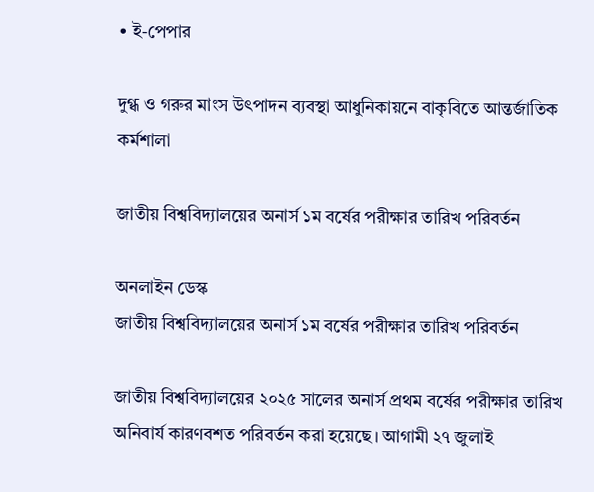• ই-পেপার

দুগ্ধ ও গরুর মাংস উৎপাদন ব্যবস্থা আধুনিকায়নে বাকৃবিতে আন্তর্জাতিক কর্মশালা

জাতীয় বিশ্ববিদ্যালয়ের অনার্স ১ম বর্ষের পরীক্ষার তারিখ পরিবর্তন

অনলাইন ডেস্ক
জাতীয় বিশ্ববিদ্যালয়ের অনার্স ১ম বর্ষের পরীক্ষার তারিখ পরিবর্তন

জাতীয় বিশ্ববিদ্যালয়ের ২০২৫ সালের অনার্স প্রথম বর্ষের পরীক্ষার তারিখ অনিবার্য কারণবশত পরিবর্তন করা হয়েছে। আগামী ২৭ জুলাই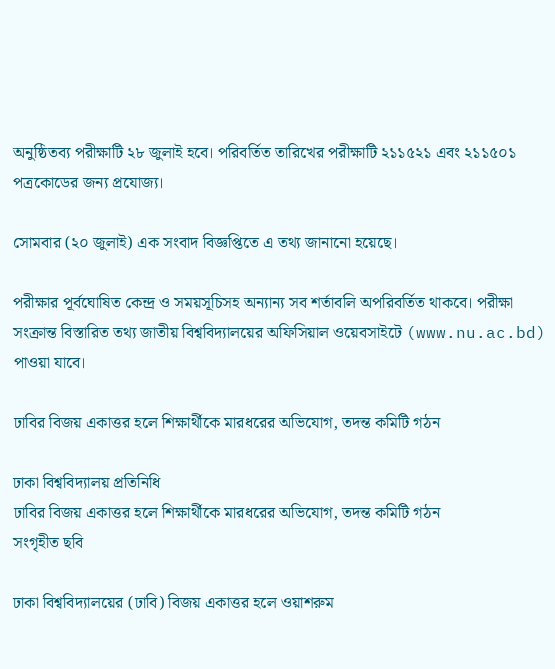অনুষ্ঠিতব্য পরীক্ষাটি ২৮ জুলাই হবে। পরিবর্তিত তারিখের পরীক্ষাটি ২১১৫২১ এবং ২১১৫০১ পত্রকোডের জন্য প্রযোজ্য।

সোমবার (২০ জুলাই) এক সংবাদ বিজ্ঞপ্তিতে এ তথ্য জানানো হয়েছে।

পরীক্ষার পূর্বঘোষিত কেন্দ্র ও সময়সূচিসহ অন্যান্য সব শর্তাবলি অপরিবর্তিত থাকবে। পরীক্ষা সংক্রান্ত বিস্তারিত তথ্য জাতীয় বিশ্ববিদ্যালয়ের অফিসিয়াল ওয়েবসাইটে (www.nu.ac.bd) পাওয়া যাবে।

ঢাবির বিজয় একাত্তর হলে শিক্ষার্থীকে মারধরের অভিযোগ, তদন্ত কমিটি গঠন

ঢাকা বিশ্ববিদ্যালয় প্রতিনিধি
ঢাবির বিজয় একাত্তর হলে শিক্ষার্থীকে মারধরের অভিযোগ, তদন্ত কমিটি গঠন
সংগৃহীত ছবি

ঢাকা বিশ্ববিদ্যালয়ের (ঢাবি) বিজয় একাত্তর হলে ওয়াশরুম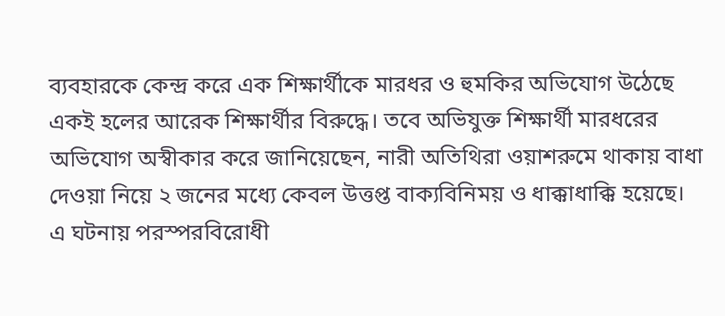ব্যবহারকে কেন্দ্র করে এক শিক্ষার্থীকে মারধর ও হুমকির অভিযোগ উঠেছে একই হলের আরেক শিক্ষার্থীর বিরুদ্ধে। তবে অভিযুক্ত শিক্ষার্থী মারধরের অভিযোগ অস্বীকার করে জানিয়েছেন, নারী অতিথিরা ওয়াশরুমে থাকায় বাধা দেওয়া নিয়ে ২ জনের মধ্যে কেবল উত্তপ্ত বাক্যবিনিময় ও ধাক্কাধাক্কি হয়েছে। এ ঘটনায় পরস্পরবিরোধী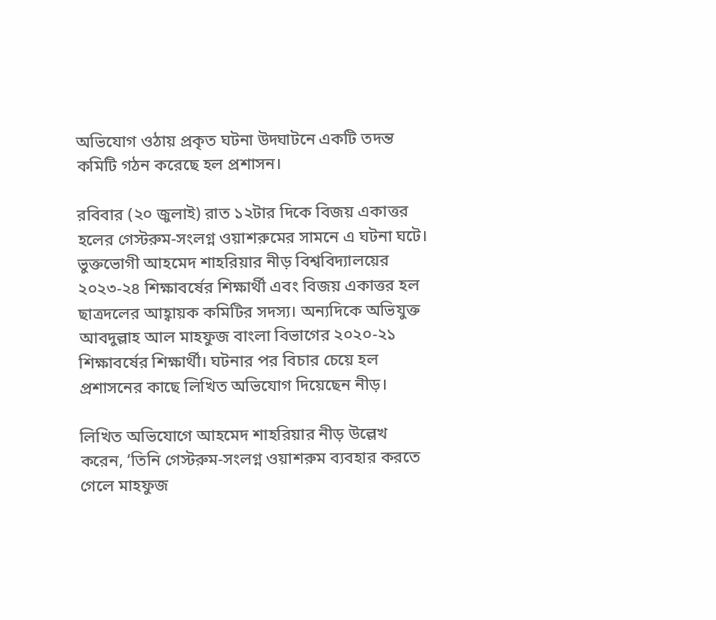অভিযোগ ওঠায় প্রকৃত ঘটনা উদ্ঘাটনে একটি তদন্ত কমিটি গঠন করেছে হল প্রশাসন।

রবিবার (২০ জুলাই) রাত ১২টার দিকে বিজয় একাত্তর হলের গেস্টরুম-সংলগ্ন ওয়াশরুমের সামনে এ ঘটনা ঘটে। ভুক্তভোগী আহমেদ শাহরিয়ার নীড় বিশ্ববিদ্যালয়ের ২০২৩-২৪ শিক্ষাবর্ষের শিক্ষার্থী এবং বিজয় একাত্তর হল ছাত্রদলের আহ্বায়ক কমিটির সদস্য। অন্যদিকে অভিযুক্ত আবদুল্লাহ আল মাহফুজ বাংলা বিভাগের ২০২০-২১ শিক্ষাবর্ষের শিক্ষার্থী। ঘটনার পর বিচার চেয়ে হল প্রশাসনের কাছে লিখিত অভিযোগ দিয়েছেন নীড়।

লিখিত অভিযোগে আহমেদ শাহরিয়ার নীড় উল্লেখ করেন, ‘তিনি গেস্টরুম-সংলগ্ন ওয়াশরুম ব্যবহার করতে গেলে মাহফুজ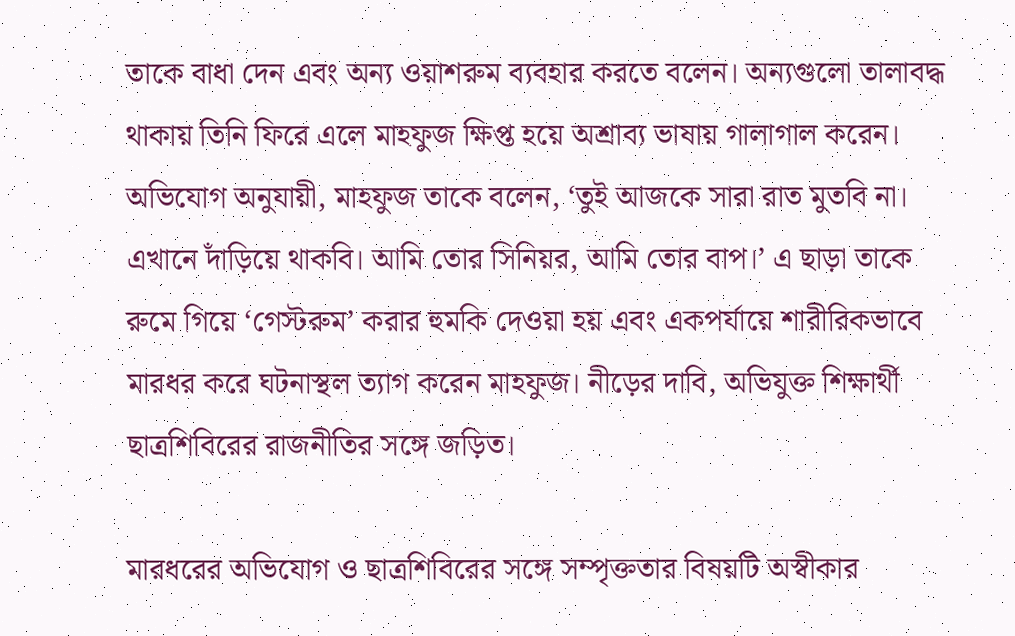তাকে বাধা দেন এবং অন্য ওয়াশরুম ব্যবহার করতে বলেন। অন্যগুলো তালাবদ্ধ থাকায় তিনি ফিরে এলে মাহফুজ ক্ষিপ্ত হয়ে অশ্রাব্য ভাষায় গালাগাল করেন। অভিযোগ অনুযায়ী, মাহফুজ তাকে বলেন, ‘তুই আজকে সারা রাত মুতবি না। এখানে দাঁড়িয়ে থাকবি। আমি তোর সিনিয়র, আমি তোর বাপ।’ এ ছাড়া তাকে রুমে গিয়ে ‘গেস্টরুম’ করার হুমকি দেওয়া হয় এবং একপর্যায়ে শারীরিকভাবে মারধর করে ঘটনাস্থল ত্যাগ করেন মাহফুজ। নীড়ের দাবি, অভিযুক্ত শিক্ষার্থী ছাত্রশিবিরের রাজনীতির সঙ্গে জড়িত।

মারধরের অভিযোগ ও ছাত্রশিবিরের সঙ্গে সম্পৃক্ততার বিষয়টি অস্বীকার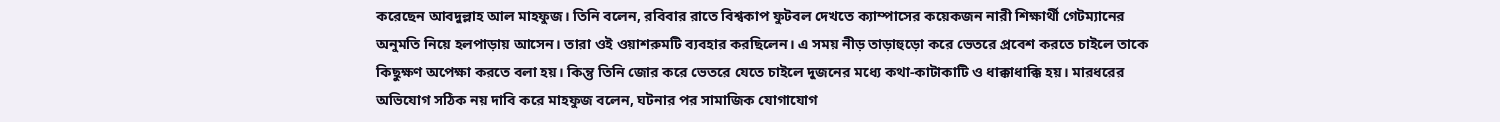করেছেন আবদুল্লাহ আল মাহফুজ। তিনি বলেন, রবিবার রাতে বিশ্বকাপ ফুটবল দেখতে ক্যাম্পাসের কয়েকজন নারী শিক্ষার্থী গেটম্যানের অনুমতি নিয়ে হলপাড়ায় আসেন। তারা ওই ওয়াশরুমটি ব্যবহার করছিলেন। এ সময় নীড় তাড়াহুড়ো করে ভেতরে প্রবেশ করতে চাইলে তাকে কিছুক্ষণ অপেক্ষা করতে বলা হয়। কিন্তু তিনি জোর করে ভেতরে যেতে চাইলে দুজনের মধ্যে কথা-কাটাকাটি ও ধাক্কাধাক্কি হয়। মারধরের অভিযোগ সঠিক নয় দাবি করে মাহফুজ বলেন, ঘটনার পর সামাজিক যোগাযোগ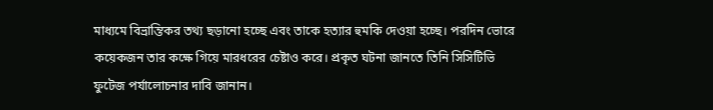মাধ্যমে বিভ্রান্তিকর তথ্য ছড়ানো হচ্ছে এবং তাকে হত্যার হুমকি দেওয়া হচ্ছে। পরদিন ভোরে কয়েকজন তার কক্ষে গিয়ে মারধরের চেষ্টাও করে। প্রকৃত ঘটনা জানতে তিনি সিসিটিভি ফুটেজ পর্যালোচনার দাবি জানান।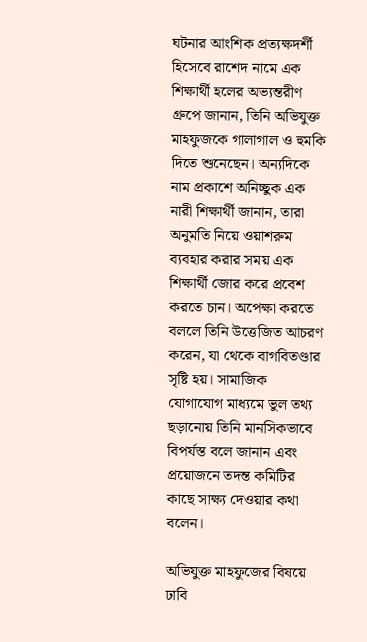ঘটনার আংশিক প্রত্যক্ষদর্শী হিসেবে রাশেদ নামে এক শিক্ষার্থী হলের অভ্যন্তরীণ গ্রুপে জানান, তিনি অভিযুক্ত মাহফুজকে গালাগাল ও হুমকি দিতে শুনেছেন। অন্যদিকে নাম প্রকাশে অনিচ্ছুক এক নারী শিক্ষার্থী জানান, তারা অনুমতি নিয়ে ওয়াশরুম ব্যবহার করার সময় এক শিক্ষার্থী জোর করে প্রবেশ করতে চান। অপেক্ষা করতে বললে তিনি উত্তেজিত আচরণ করেন, যা থেকে বাগবিতণ্ডার সৃষ্টি হয়। সামাজিক যোগাযোগ মাধ্যমে ভুল তথ্য ছড়ানোয় তিনি মানসিকভাবে বিপর্যস্ত বলে জানান এবং প্রয়োজনে তদন্ত কমিটির কাছে সাক্ষ্য দেওয়ার কথা বলেন।

অভিযুক্ত মাহফুজের বিষয়ে ঢাবি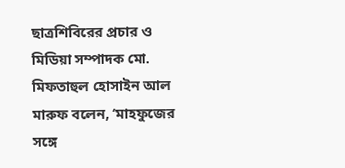ছাত্রশিবিরের প্রচার ও মিডিয়া সম্পাদক মো. মিফতাহুল হোসাইন আল মারুফ বলেন, ‘মাহফুজের সঙ্গে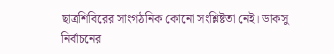ছাত্রশিবিরের সাংগঠনিক কোনো সংশ্লিষ্টতা নেই। ডাকসু নির্বাচনের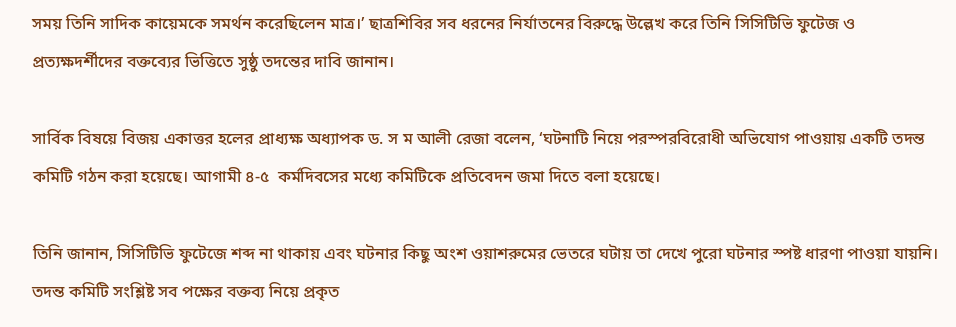সময় তিনি সাদিক কায়েমকে সমর্থন করেছিলেন মাত্র।’ ছাত্রশিবির সব ধরনের নির্যাতনের বিরুদ্ধে উল্লেখ করে তিনি সিসিটিভি ফুটেজ ও প্রত্যক্ষদর্শীদের বক্তব্যের ভিত্তিতে সুষ্ঠু তদন্তের দাবি জানান।

সার্বিক বিষয়ে বিজয় একাত্তর হলের প্রাধ্যক্ষ অধ্যাপক ড. স ম আলী রেজা বলেন, ‘ঘটনাটি নিয়ে পরস্পরবিরোধী অভিযোগ পাওয়ায় একটি তদন্ত কমিটি গঠন করা হয়েছে। আগামী ৪-৫  কর্মদিবসের মধ্যে কমিটিকে প্রতিবেদন জমা দিতে বলা হয়েছে।

তিনি জানান, সিসিটিভি ফুটেজে শব্দ না থাকায় এবং ঘটনার কিছু অংশ ওয়াশরুমের ভেতরে ঘটায় তা দেখে পুরো ঘটনার স্পষ্ট ধারণা পাওয়া যায়নি। তদন্ত কমিটি সংশ্লিষ্ট সব পক্ষের বক্তব্য নিয়ে প্রকৃত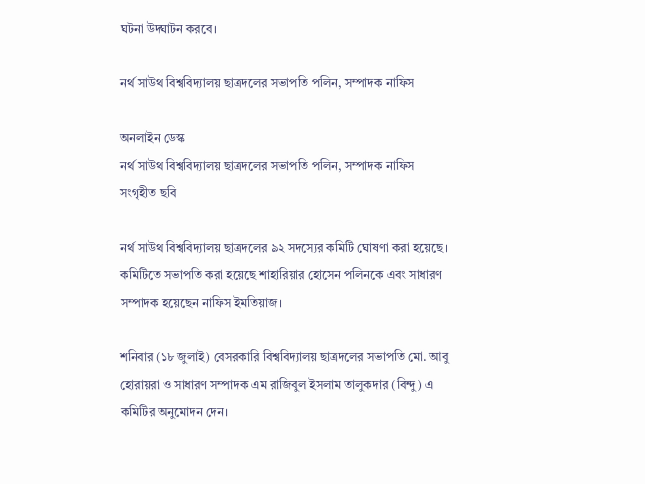ঘটনা উদ্ঘাটন করবে।

নর্থ সাউথ বিশ্ববিদ্যালয় ছাত্রদলের সভাপতি পলিন, সম্পাদক নাফিস

অনলাইন ডেস্ক
নর্থ সাউথ বিশ্ববিদ্যালয় ছাত্রদলের সভাপতি পলিন, সম্পাদক নাফিস
সংগৃহীত ছবি

নর্থ সাউথ বিশ্ববিদ্যালয় ছাত্রদলের ৯২ সদস্যের কমিটি ঘোষণা করা হয়েছে। কমিটিতে সভাপতি করা হয়েছে শাহারিয়ার হোসেন পলিনকে এবং সাধারণ সম্পাদক হয়েছেন নাফিস ইমতিয়াজ।

শনিবার (১৮ জুলাই) বেসরকারি বিশ্ববিদ্যালয় ছাত্রদলের সভাপতি মো. আবু হোরায়রা ও সাধারণ সম্পাদক এম রাজিবুল ইসলাম তালুকদার (বিন্দু) এ কমিটির অনুমোদন দেন।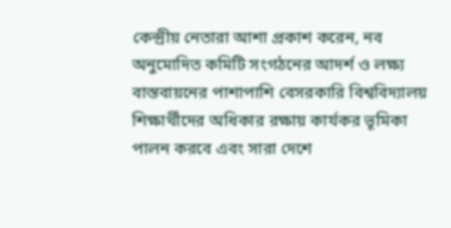কেন্দ্রীয় নেতারা আশা প্রকাশ করেন, নব অনুমোদিত কমিটি সংগঠনের আদর্শ ও লক্ষ্য বাস্তবায়নের পাশাপাশি বেসরকারি বিশ্ববিদ্যালয় শিক্ষার্থীদের অধিকার রক্ষায় কার্যকর ভূমিকা পালন করবে এবং সারা দেশে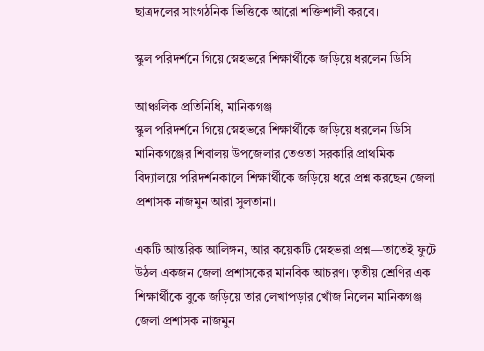ছাত্রদলের সাংগঠনিক ভিত্তিকে আরো শক্তিশালী করবে।

স্কুল পরিদর্শনে গিয়ে স্নেহভরে শিক্ষার্থীকে জড়িয়ে ধরলেন ডিসি

আঞ্চলিক প্রতিনিধি, মানিকগঞ্জ
স্কুল পরিদর্শনে গিয়ে স্নেহভরে শিক্ষার্থীকে জড়িয়ে ধরলেন ডিসি
মানিকগঞ্জের শিবালয় উপজেলার তেওতা সরকারি প্রাথমিক বিদ্যালয়ে পরিদর্শনকালে শিক্ষার্থীকে জড়িয়ে ধরে প্রশ্ন করছেন জেলা প্রশাসক নাজমুন আরা সুলতানা।

একটি আন্তরিক আলিঙ্গন, আর কয়েকটি স্নেহভরা প্রশ্ন—তাতেই ফুটে উঠল একজন জেলা প্রশাসকের মানবিক আচরণ। তৃতীয় শ্রেণির এক শিক্ষার্থীকে বুকে জড়িয়ে তার লেখাপড়ার খোঁজ নিলেন মানিকগঞ্জ জেলা প্রশাসক নাজমুন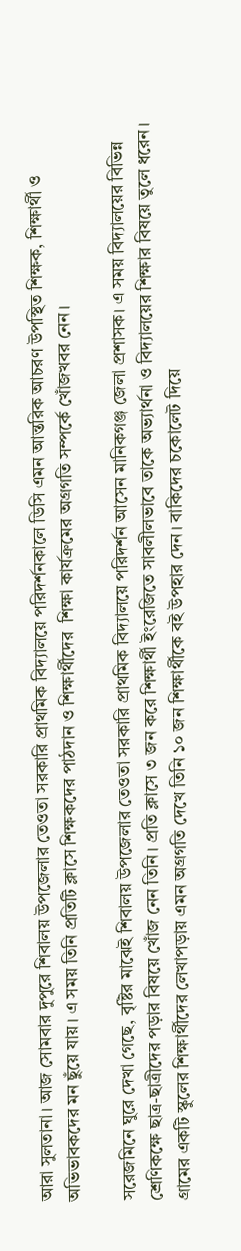আরা সুলতানা। আজ সোমবার দুপুরে শিবালয় উপজেলার তেওতা সরকারি প্রাথমিক বিদ্যালয়ে পরিদর্শনকালে ডিসি এমন আন্তরিক আচরণ উপস্থিত শিক্ষক, শিক্ষার্থী ও অভিভাবকদের মন ছুঁয়ে যায়। এ সময় তিনি প্রতিটি ক্লাসে শিক্ষকদের পাঠদান ও শিক্ষার্থীদের  শিক্ষা কার্যক্রমের অগ্রগতি সম্পর্কে খোঁজখবর নেন।

সরেজমিনে ঘুরে দেখা গেছে, বৃষ্টির মাঝেই শিবালয় উপজেলার তেওতা সরকারি প্রাথমিক বিদ্যালয়ে পরিদর্শন আসেন মানিকগঞ্জ জেলা প্রশাসক। এ সময় বিদ্যালয়ের বিভিন্ন শ্রেণিকক্ষে ছাত্র-ছাত্রীদের পড়ার বিষয়ে খোঁজ নেন তিনি। প্রতি ক্লাসে ৩ জন করে শিক্ষার্থী ইংরেজিতে সাবলীলভাবে তাকে অভ্যার্থনা ও বিদ্যালয়ের শিক্ষার বিষয়ে তুলে ধরেন। গ্রামের একটি স্কুলের শিক্ষার্থীদের লেখাপড়ায় এমন অগ্রগতি দেখে তিনি ১০ জন শিক্ষার্থীকে বই উপহার দেন। বাকিদের চকোলেট দিয়ে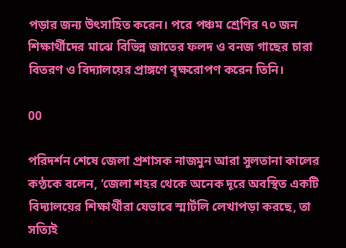পড়ার জন্য উৎসাহিত করেন। পরে পঞ্চম শ্রেণির ৭০ জন শিক্ষার্থীদের মাঝে বিভিন্ন জাতের ফলদ ও বনজ গাছের চারা বিতরণ ও বিদ্যালয়ের প্রাঙ্গণে বৃক্ষরোপণ করেন তিনি।

00

পরিদর্শন শেষে জেলা প্রশাসক নাজমুন আরা সুলতানা কালের কণ্ঠকে বলেন, ‘জেলা শহর থেকে অনেক দূরে অবস্থিত একটি বিদ্যালয়ের শিক্ষার্থীরা যেভাবে স্মার্টলি লেখাপড়া করছে, তা সত্যিই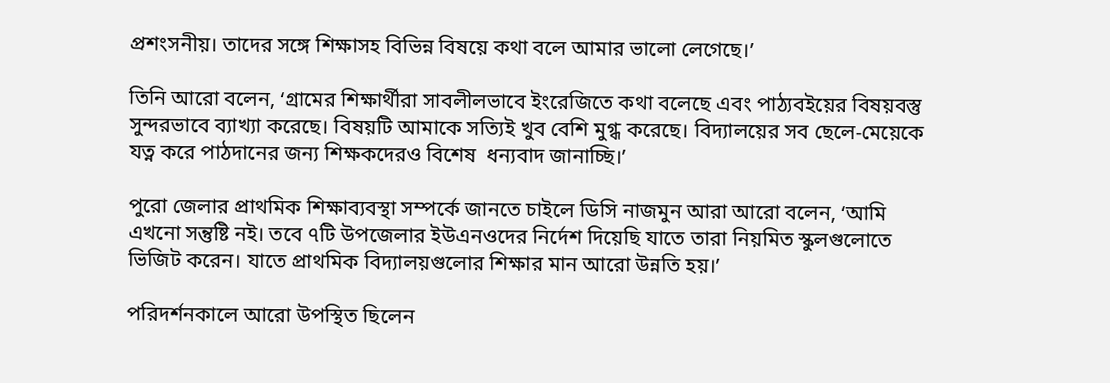প্রশংসনীয়। তাদের সঙ্গে শিক্ষাসহ বিভিন্ন বিষয়ে কথা বলে আমার ভালো লেগেছে।’

তিনি আরো বলেন, ‘গ্রামের শিক্ষার্থীরা সাবলীলভাবে ইংরেজিতে কথা বলেছে এবং পাঠ্যবইয়ের বিষয়বস্তু সুন্দরভাবে ব্যাখ্যা করেছে। বিষয়টি আমাকে সত্যিই খুব বেশি মুগ্ধ করেছে। বিদ্যালয়ের সব ছেলে-মেয়েকে যত্ন করে পাঠদানের জন্য শিক্ষকদেরও বিশেষ  ধন্যবাদ জানাচ্ছি।’

পুরো জেলার প্রাথমিক শিক্ষাব্যবস্থা সম্পর্কে জানতে চাইলে ডিসি নাজমুন আরা আরো বলেন, ‘আমি এখনো সন্তুষ্টি নই। তবে ৭টি উপজেলার ইউএনওদের নির্দেশ দিয়েছি যাতে তারা নিয়মিত স্কুলগুলোতে ভিজিট করেন। যাতে প্রাথমিক বিদ্যালয়গুলোর শিক্ষার মান আরো উন্নতি হয়।’

পরিদর্শনকালে আরো উপস্থিত ছিলেন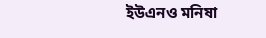ইউএনও মনিষা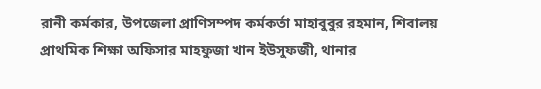রানী কর্মকার, উপজেলা প্রাণিসম্পদ কর্মকর্তা মাহাবুবুর রহমান, শিবালয় প্রাথমিক শিক্ষা অফিসার মাহফুজা খান ইউসুফজী, থানার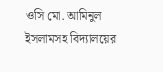ওসি মো. আমিনুল ইসলামসহ বিদ্যালয়ের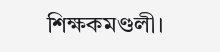শিক্ষকমণ্ডলী।